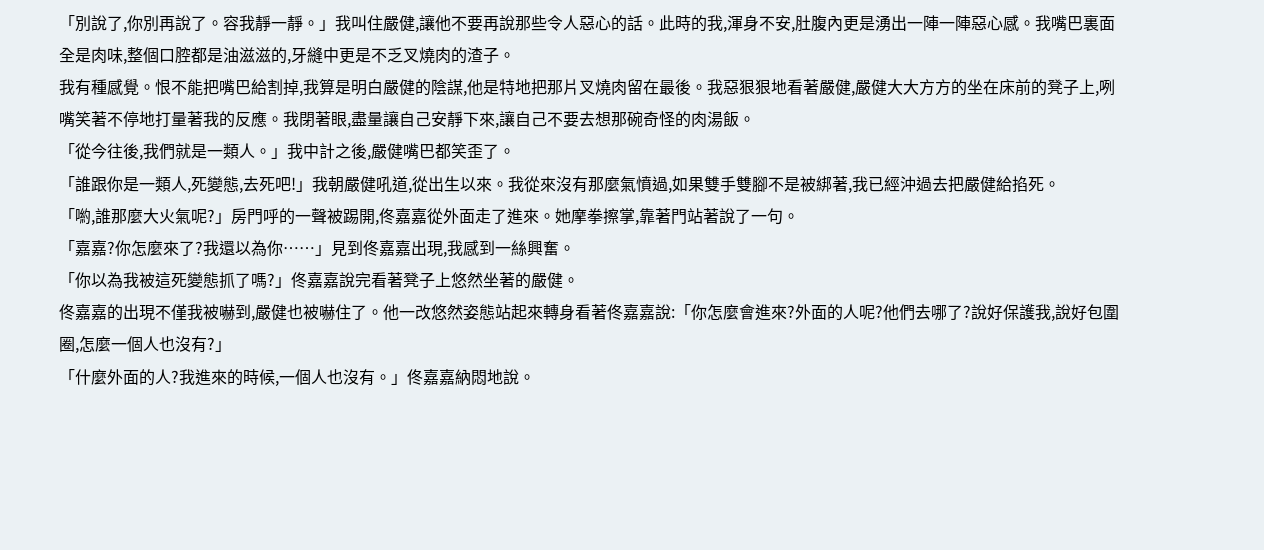「別說了,你別再說了。容我靜一靜。」我叫住嚴健,讓他不要再說那些令人惡心的話。此時的我,渾身不安,肚腹內更是湧出一陣一陣惡心感。我嘴巴裏面全是肉味,整個口腔都是油滋滋的,牙縫中更是不乏叉燒肉的渣子。
我有種感覺。恨不能把嘴巴給割掉,我算是明白嚴健的陰謀,他是特地把那片叉燒肉留在最後。我惡狠狠地看著嚴健,嚴健大大方方的坐在床前的凳子上,咧嘴笑著不停地打量著我的反應。我閉著眼,盡量讓自己安靜下來,讓自己不要去想那碗奇怪的肉湯飯。
「從今往後,我們就是一類人。」我中計之後,嚴健嘴巴都笑歪了。
「誰跟你是一類人,死變態,去死吧!」我朝嚴健吼道,從出生以來。我從來沒有那麼氣憤過,如果雙手雙腳不是被綁著,我已經沖過去把嚴健給掐死。
「喲,誰那麼大火氣呢?」房門呼的一聲被踢開,佟嘉嘉從外面走了進來。她摩拳擦掌,靠著門站著說了一句。
「嘉嘉?你怎麼來了?我還以為你……」見到佟嘉嘉出現,我感到一絲興奮。
「你以為我被這死變態抓了嗎?」佟嘉嘉說完看著凳子上悠然坐著的嚴健。
佟嘉嘉的出現不僅我被嚇到,嚴健也被嚇住了。他一改悠然姿態站起來轉身看著佟嘉嘉說:「你怎麼會進來?外面的人呢?他們去哪了?說好保護我,說好包圍圈,怎麼一個人也沒有?」
「什麼外面的人?我進來的時候,一個人也沒有。」佟嘉嘉納悶地說。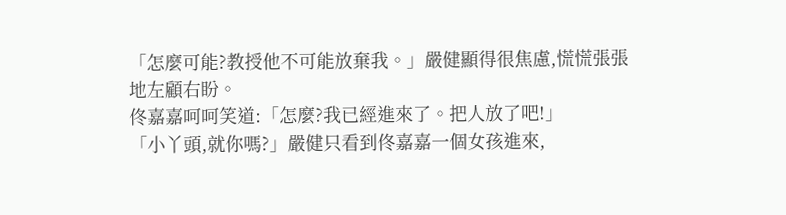「怎麼可能?教授他不可能放棄我。」嚴健顯得很焦慮,慌慌張張地左顧右盼。
佟嘉嘉呵呵笑道:「怎麼?我已經進來了。把人放了吧!」
「小丫頭,就你嗎?」嚴健只看到佟嘉嘉一個女孩進來,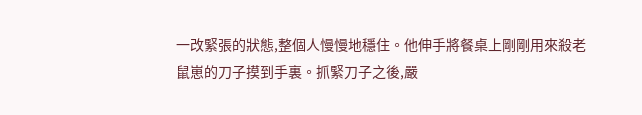一改緊張的狀態,整個人慢慢地穩住。他伸手將餐桌上剛剛用來殺老鼠崽的刀子摸到手裏。抓緊刀子之後,嚴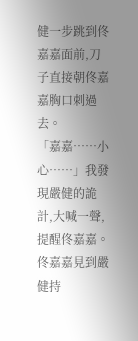健一步跳到佟嘉嘉面前,刀子直接朝佟嘉嘉胸口刺過去。
「嘉嘉……小心……」我發現嚴健的詭計,大喊一聲,提醒佟嘉嘉。
佟嘉嘉見到嚴健持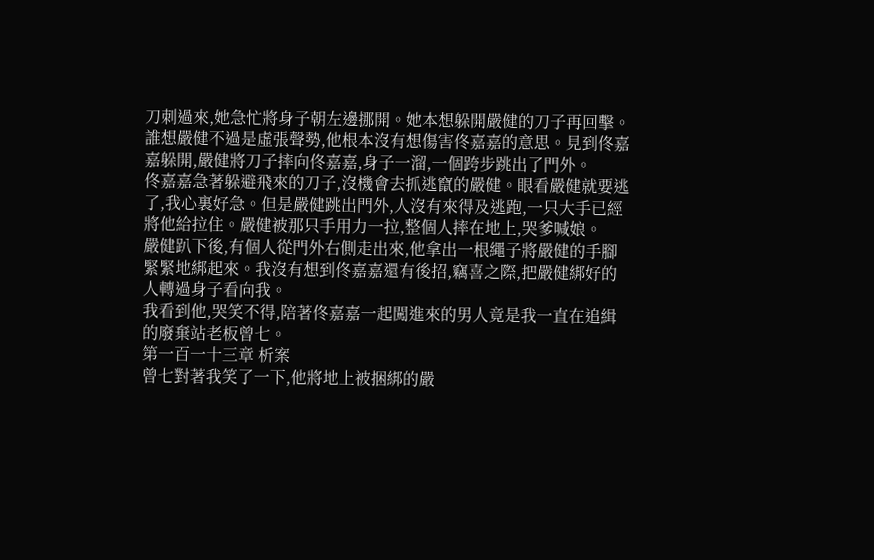刀刺過來,她急忙將身子朝左邊挪開。她本想躲開嚴健的刀子再回擊。誰想嚴健不過是虛張聲勢,他根本沒有想傷害佟嘉嘉的意思。見到佟嘉嘉躲開,嚴健將刀子摔向佟嘉嘉,身子一溜,一個跨步跳出了門外。
佟嘉嘉急著躲避飛來的刀子,沒機會去抓逃竄的嚴健。眼看嚴健就要逃了,我心裏好急。但是嚴健跳出門外,人沒有來得及逃跑,一只大手已經將他給拉住。嚴健被那只手用力一拉,整個人摔在地上,哭爹喊娘。
嚴健趴下後,有個人從門外右側走出來,他拿出一根繩子將嚴健的手腳緊緊地綁起來。我沒有想到佟嘉嘉還有後招,竊喜之際,把嚴健綁好的人轉過身子看向我。
我看到他,哭笑不得,陪著佟嘉嘉一起闖進來的男人竟是我一直在追緝的廢棄站老板曾七。
第一百一十三章 析案
曾七對著我笑了一下,他將地上被捆綁的嚴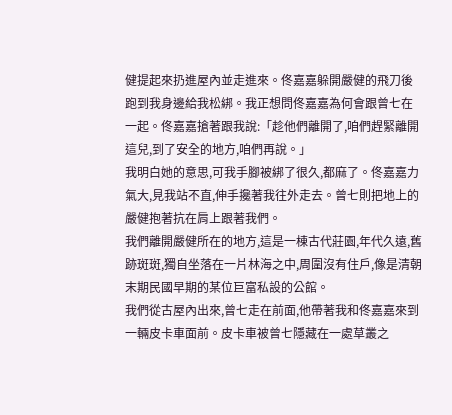健提起來扔進屋內並走進來。佟嘉嘉躲開嚴健的飛刀後跑到我身邊給我松綁。我正想問佟嘉嘉為何會跟曾七在一起。佟嘉嘉搶著跟我說:「趁他們離開了,咱們趕緊離開這兒,到了安全的地方,咱們再說。」
我明白她的意思,可我手腳被綁了很久,都麻了。佟嘉嘉力氣大,見我站不直,伸手攙著我往外走去。曾七則把地上的嚴健抱著抗在肩上跟著我們。
我們離開嚴健所在的地方,這是一棟古代莊園,年代久遠,舊跡斑斑,獨自坐落在一片林海之中,周圍沒有住戶,像是清朝末期民國早期的某位巨富私設的公館。
我們從古屋內出來,曾七走在前面,他帶著我和佟嘉嘉來到一輛皮卡車面前。皮卡車被曾七隱藏在一處草叢之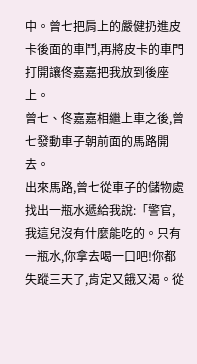中。曾七把肩上的嚴健扔進皮卡後面的車鬥,再將皮卡的車門打開讓佟嘉嘉把我放到後座上。
曾七、佟嘉嘉相繼上車之後,曾七發動車子朝前面的馬路開去。
出來馬路,曾七從車子的儲物處找出一瓶水遞給我說:「警官,我這兒沒有什麼能吃的。只有一瓶水,你拿去喝一口吧!你都失蹤三天了,肯定又餓又渴。從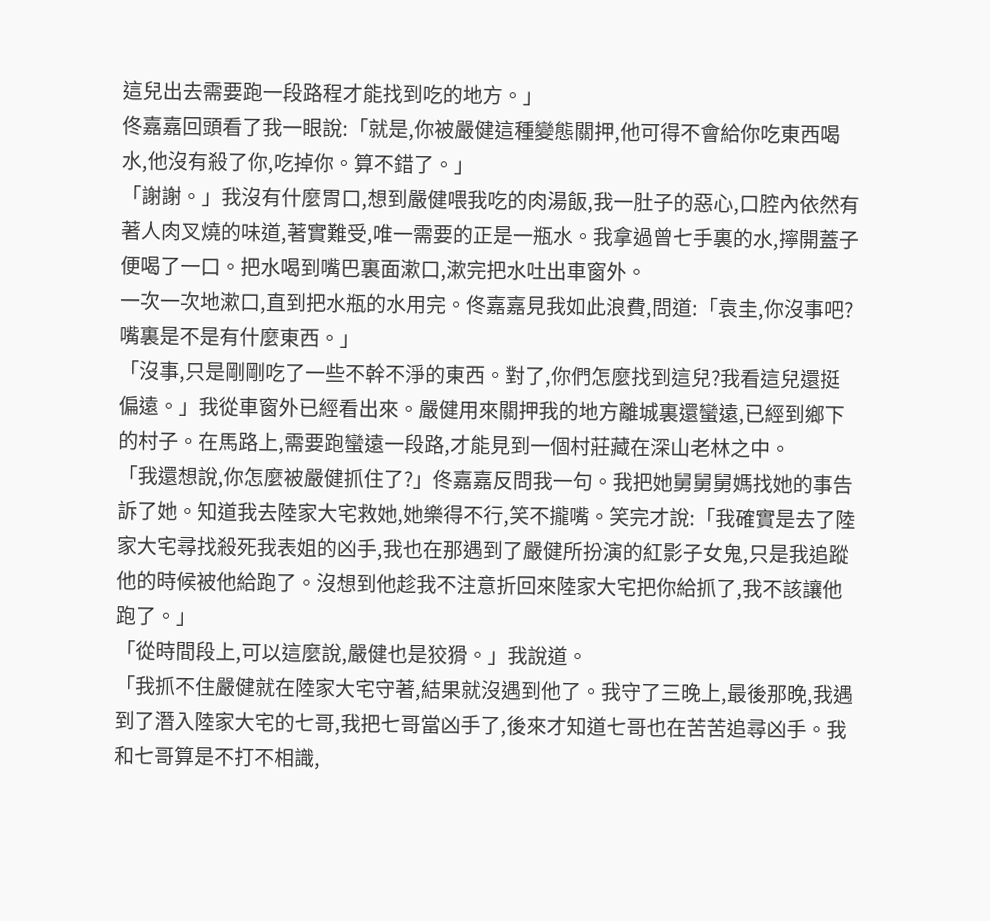這兒出去需要跑一段路程才能找到吃的地方。」
佟嘉嘉回頭看了我一眼說:「就是,你被嚴健這種變態關押,他可得不會給你吃東西喝水,他沒有殺了你,吃掉你。算不錯了。」
「謝謝。」我沒有什麼胃口,想到嚴健喂我吃的肉湯飯,我一肚子的惡心,口腔內依然有著人肉叉燒的味道,著實難受,唯一需要的正是一瓶水。我拿過曾七手裏的水,擰開蓋子便喝了一口。把水喝到嘴巴裏面漱口,漱完把水吐出車窗外。
一次一次地漱口,直到把水瓶的水用完。佟嘉嘉見我如此浪費,問道:「袁圭,你沒事吧?嘴裏是不是有什麼東西。」
「沒事,只是剛剛吃了一些不幹不淨的東西。對了,你們怎麼找到這兒?我看這兒還挺偏遠。」我從車窗外已經看出來。嚴健用來關押我的地方離城裏還蠻遠,已經到鄉下的村子。在馬路上,需要跑蠻遠一段路,才能見到一個村莊藏在深山老林之中。
「我還想說,你怎麼被嚴健抓住了?」佟嘉嘉反問我一句。我把她舅舅舅媽找她的事告訴了她。知道我去陸家大宅救她,她樂得不行,笑不攏嘴。笑完才說:「我確實是去了陸家大宅尋找殺死我表姐的凶手,我也在那遇到了嚴健所扮演的紅影子女鬼,只是我追蹤他的時候被他給跑了。沒想到他趁我不注意折回來陸家大宅把你給抓了,我不該讓他跑了。」
「從時間段上,可以這麼說,嚴健也是狡猾。」我說道。
「我抓不住嚴健就在陸家大宅守著,結果就沒遇到他了。我守了三晚上,最後那晚,我遇到了潛入陸家大宅的七哥,我把七哥當凶手了,後來才知道七哥也在苦苦追尋凶手。我和七哥算是不打不相識,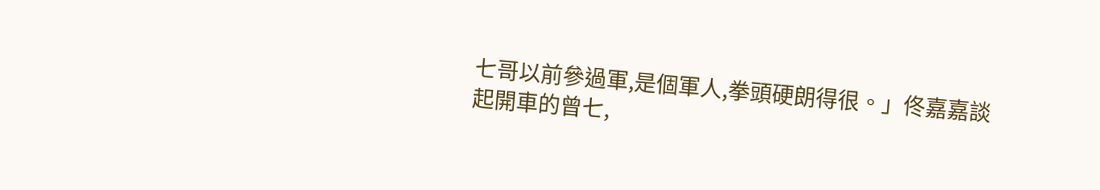七哥以前參過軍,是個軍人,拳頭硬朗得很。」佟嘉嘉談起開車的曾七,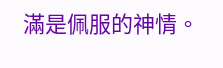滿是佩服的神情。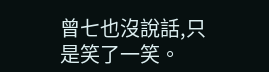曾七也沒說話,只是笑了一笑。